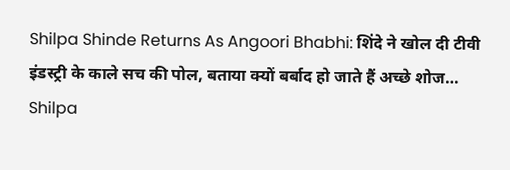Shilpa Shinde Returns As Angoori Bhabhi: शिंदे ने खोल दी टीवी इंडस्ट्री के काले सच की पोल, बताया क्यों बर्बाद हो जाते हैं अच्छे शोज…
Shilpa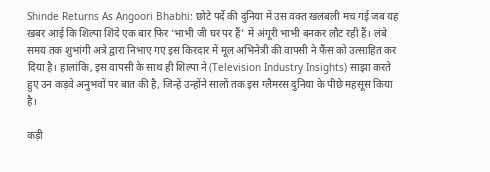Shinde Returns As Angoori Bhabhi: छोटे पर्दे की दुनिया में उस वक्त खलबली मच गई जब यह खबर आई कि शिल्पा शिंदे एक बार फिर ‘भाभी जी घर पर हैं’ में अंगूरी भाभी बनकर लौट रही हैं। लंबे समय तक शुभांगी अत्रे द्वारा निभाए गए इस किरदार में मूल अभिनेत्री की वापसी ने फैंस को उत्साहित कर दिया है। हालांकि, इस वापसी के साथ ही शिल्पा ने (Television Industry Insights) साझा करते हुए उन कड़वे अनुभवों पर बात की है, जिन्हें उन्होंने सालों तक इस ग्लैमरस दुनिया के पीछे महसूस किया है।

कड़ी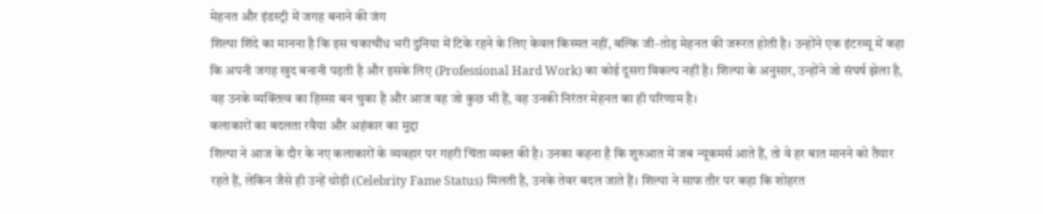मेहनत और इंडस्ट्री में जगह बनाने की जंग
शिल्पा शिंदे का मानना है कि इस चकाचौंध भरी दुनिया में टिके रहने के लिए केवल किस्मत नहीं, बल्कि जी-तोड़ मेहनत की जरूरत होती है। उन्होंने एक इंटरव्यू में कहा कि अपनी जगह खुद बनानी पड़ती है और इसके लिए (Professional Hard Work) का कोई दूसरा विकल्प नहीं है। शिल्पा के अनुसार, उन्होंने जो संघर्ष झेला है, वह उनके व्यक्तित्व का हिस्सा बन चुका है और आज वह जो कुछ भी हैं, वह उनकी निरंतर मेहनत का ही परिणाम है।
कलाकारों का बदलता रवैया और अहंकार का मुद्दा
शिल्पा ने आज के दौर के नए कलाकारों के व्यवहार पर गहरी चिंता व्यक्त की है। उनका कहना है कि शुरुआत में जब न्यूकमर्स आते हैं, तो वे हर बात मानने को तैयार रहते हैं, लेकिन जैसे ही उन्हें थोड़ी (Celebrity Fame Status) मिलती है, उनके तेवर बदल जाते हैं। शिल्पा ने साफ तौर पर कहा कि शोहरत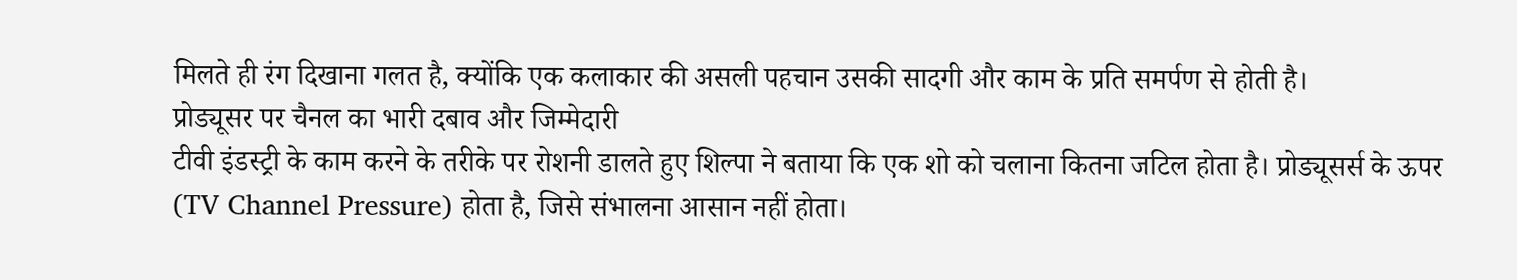मिलते ही रंग दिखाना गलत है, क्योंकि एक कलाकार की असली पहचान उसकी सादगी और काम के प्रति समर्पण से होती है।
प्रोड्यूसर पर चैनल का भारी दबाव और जिम्मेदारी
टीवी इंडस्ट्री के काम करने के तरीके पर रोशनी डालते हुए शिल्पा ने बताया कि एक शो को चलाना कितना जटिल होता है। प्रोड्यूसर्स के ऊपर (TV Channel Pressure) होता है, जिसे संभालना आसान नहीं होता।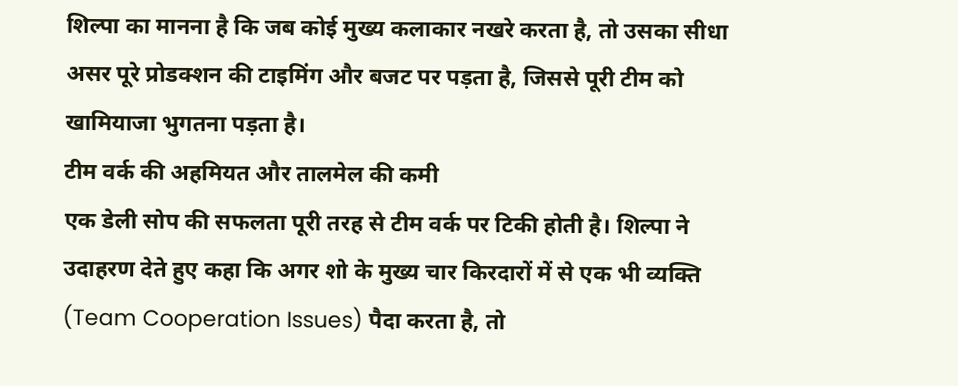शिल्पा का मानना है कि जब कोई मुख्य कलाकार नखरे करता है, तो उसका सीधा असर पूरे प्रोडक्शन की टाइमिंग और बजट पर पड़ता है, जिससे पूरी टीम को खामियाजा भुगतना पड़ता है।
टीम वर्क की अहमियत और तालमेल की कमी
एक डेली सोप की सफलता पूरी तरह से टीम वर्क पर टिकी होती है। शिल्पा ने उदाहरण देते हुए कहा कि अगर शो के मुख्य चार किरदारों में से एक भी व्यक्ति (Team Cooperation Issues) पैदा करता है, तो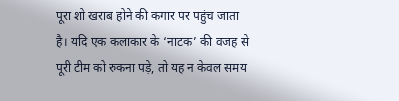पूरा शो खराब होने की कगार पर पहुंच जाता है। यदि एक कलाकार के ‘नाटक’ की वजह से पूरी टीम को रुकना पड़े, तो यह न केवल समय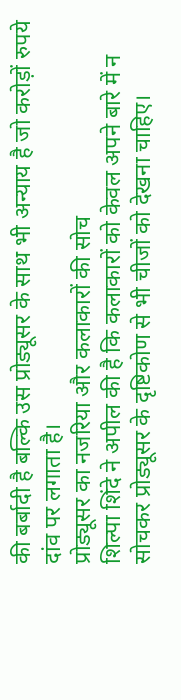की बर्बादी है बल्कि उस प्रोड्यूसर के साथ भी अन्याय है जो करोड़ों रुपये दांव पर लगाता है।
प्रोड्यूसर का नजरिया और कलाकारों की सोच
शिल्पा शिंदे ने अपील की है कि कलाकारों को केवल अपने बारे में न सोचकर प्रोड्यूसर के दृष्टिकोण से भी चीजों को देखना चाहिए।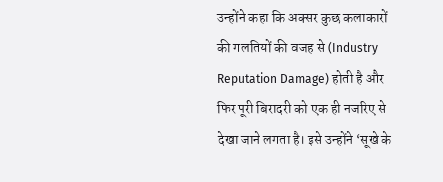उन्होंने कहा कि अक्सर कुछ कलाकारों की गलतियों की वजह से (Industry Reputation Damage) होती है और फिर पूरी बिरादरी को एक ही नजरिए से देखा जाने लगता है। इसे उन्होंने ‘सूखे के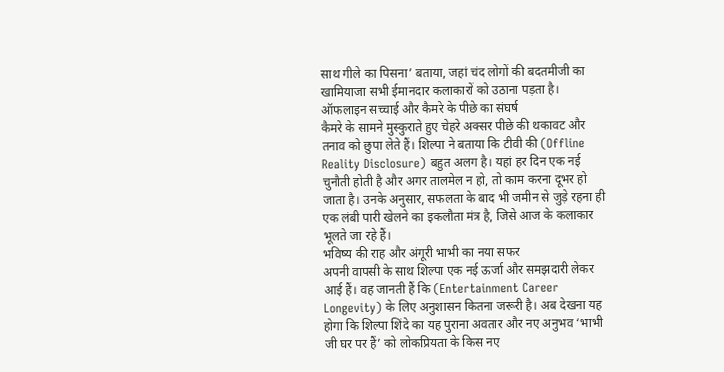साथ गीले का पिसना’ बताया, जहां चंद लोगों की बदतमीजी का खामियाजा सभी ईमानदार कलाकारों को उठाना पड़ता है।
ऑफलाइन सच्चाई और कैमरे के पीछे का संघर्ष
कैमरे के सामने मुस्कुराते हुए चेहरे अक्सर पीछे की थकावट और तनाव को छुपा लेते हैं। शिल्पा ने बताया कि टीवी की (Offline Reality Disclosure) बहुत अलग है। यहां हर दिन एक नई चुनौती होती है और अगर तालमेल न हो, तो काम करना दूभर हो जाता है। उनके अनुसार, सफलता के बाद भी जमीन से जुड़े रहना ही एक लंबी पारी खेलने का इकलौता मंत्र है, जिसे आज के कलाकार भूलते जा रहे हैं।
भविष्य की राह और अंगूरी भाभी का नया सफर
अपनी वापसी के साथ शिल्पा एक नई ऊर्जा और समझदारी लेकर आई हैं। वह जानती हैं कि (Entertainment Career Longevity) के लिए अनुशासन कितना जरूरी है। अब देखना यह होगा कि शिल्पा शिंदे का यह पुराना अवतार और नए अनुभव ‘भाभी जी घर पर हैं’ को लोकप्रियता के किस नए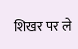शिखर पर ले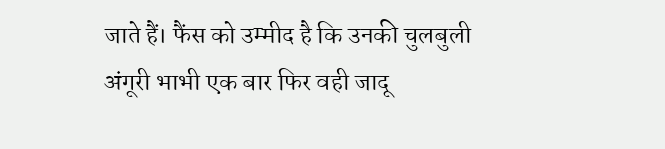जाते हैं। फैंस को उम्मीद है कि उनकी चुलबुली अंगूरी भाभी एक बार फिर वही जादू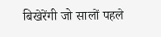बिखेरेंगी जो सालों पहले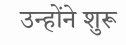उन्होंने शुरू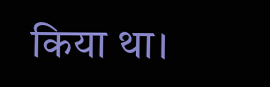किया था।